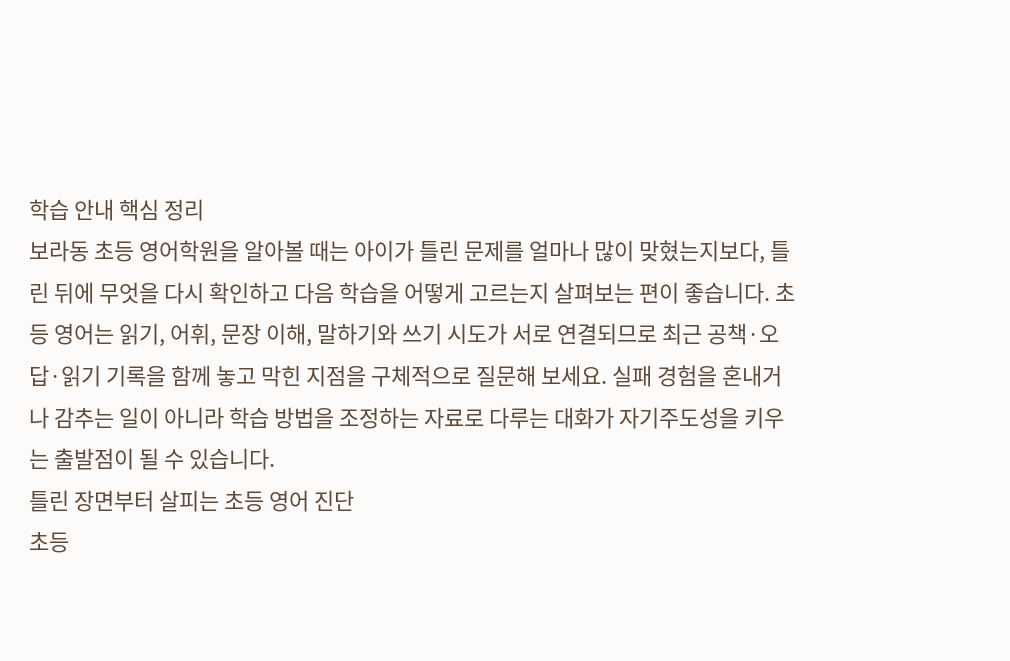학습 안내 핵심 정리
보라동 초등 영어학원을 알아볼 때는 아이가 틀린 문제를 얼마나 많이 맞혔는지보다, 틀린 뒤에 무엇을 다시 확인하고 다음 학습을 어떻게 고르는지 살펴보는 편이 좋습니다. 초등 영어는 읽기, 어휘, 문장 이해, 말하기와 쓰기 시도가 서로 연결되므로 최근 공책·오답·읽기 기록을 함께 놓고 막힌 지점을 구체적으로 질문해 보세요. 실패 경험을 혼내거나 감추는 일이 아니라 학습 방법을 조정하는 자료로 다루는 대화가 자기주도성을 키우는 출발점이 될 수 있습니다.
틀린 장면부터 살피는 초등 영어 진단
초등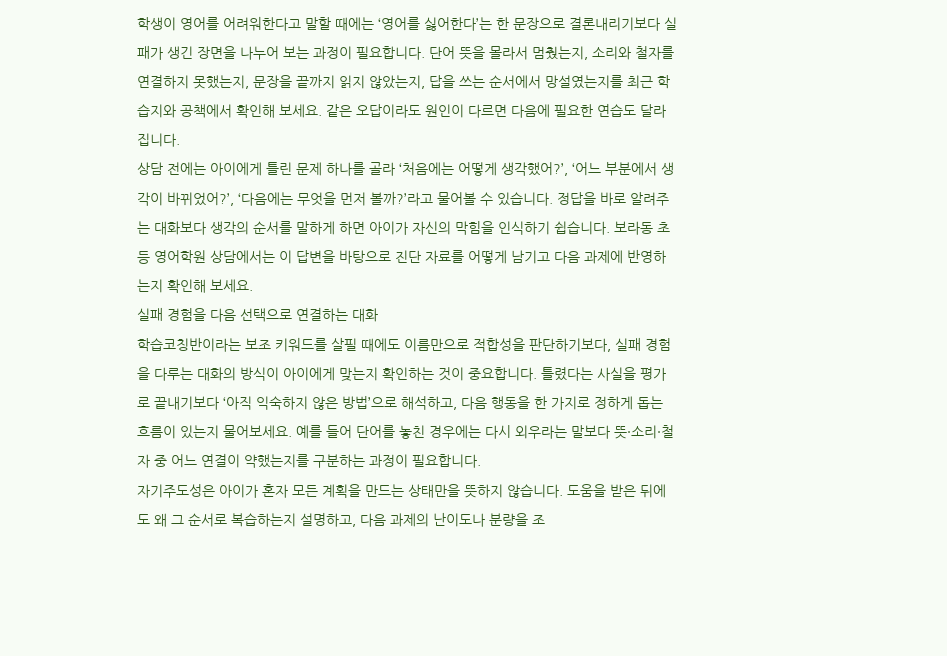학생이 영어를 어려워한다고 말할 때에는 ‘영어를 싫어한다’는 한 문장으로 결론내리기보다 실패가 생긴 장면을 나누어 보는 과정이 필요합니다. 단어 뜻을 몰라서 멈췄는지, 소리와 철자를 연결하지 못했는지, 문장을 끝까지 읽지 않았는지, 답을 쓰는 순서에서 망설였는지를 최근 학습지와 공책에서 확인해 보세요. 같은 오답이라도 원인이 다르면 다음에 필요한 연습도 달라집니다.
상담 전에는 아이에게 틀린 문제 하나를 골라 ‘처음에는 어떻게 생각했어?’, ‘어느 부분에서 생각이 바뀌었어?’, ‘다음에는 무엇을 먼저 볼까?’라고 물어볼 수 있습니다. 정답을 바로 알려주는 대화보다 생각의 순서를 말하게 하면 아이가 자신의 막힘을 인식하기 쉽습니다. 보라동 초등 영어학원 상담에서는 이 답변을 바탕으로 진단 자료를 어떻게 남기고 다음 과제에 반영하는지 확인해 보세요.
실패 경험을 다음 선택으로 연결하는 대화
학습코칭반이라는 보조 키워드를 살필 때에도 이름만으로 적합성을 판단하기보다, 실패 경험을 다루는 대화의 방식이 아이에게 맞는지 확인하는 것이 중요합니다. 틀렸다는 사실을 평가로 끝내기보다 ‘아직 익숙하지 않은 방법’으로 해석하고, 다음 행동을 한 가지로 정하게 돕는 흐름이 있는지 물어보세요. 예를 들어 단어를 놓친 경우에는 다시 외우라는 말보다 뜻·소리·철자 중 어느 연결이 약했는지를 구분하는 과정이 필요합니다.
자기주도성은 아이가 혼자 모든 계획을 만드는 상태만을 뜻하지 않습니다. 도움을 받은 뒤에도 왜 그 순서로 복습하는지 설명하고, 다음 과제의 난이도나 분량을 조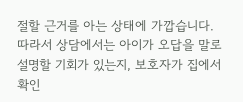절할 근거를 아는 상태에 가깝습니다. 따라서 상담에서는 아이가 오답을 말로 설명할 기회가 있는지, 보호자가 집에서 확인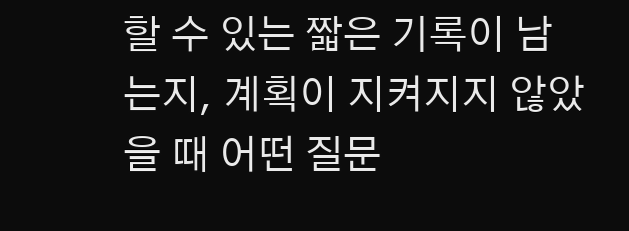할 수 있는 짧은 기록이 남는지, 계획이 지켜지지 않았을 때 어떤 질문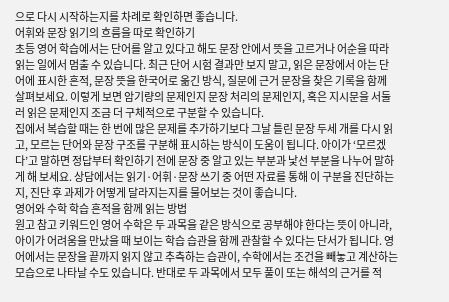으로 다시 시작하는지를 차례로 확인하면 좋습니다.
어휘와 문장 읽기의 흐름을 따로 확인하기
초등 영어 학습에서는 단어를 알고 있다고 해도 문장 안에서 뜻을 고르거나 어순을 따라 읽는 일에서 멈출 수 있습니다. 최근 단어 시험 결과만 보지 말고, 읽은 문장에서 아는 단어에 표시한 흔적, 문장 뜻을 한국어로 옮긴 방식, 질문에 근거 문장을 찾은 기록을 함께 살펴보세요. 이렇게 보면 암기량의 문제인지 문장 처리의 문제인지, 혹은 지시문을 서둘러 읽은 문제인지 조금 더 구체적으로 구분할 수 있습니다.
집에서 복습할 때는 한 번에 많은 문제를 추가하기보다 그날 틀린 문장 두세 개를 다시 읽고, 모르는 단어와 문장 구조를 구분해 표시하는 방식이 도움이 됩니다. 아이가 ‘모르겠다’고 말하면 정답부터 확인하기 전에 문장 중 알고 있는 부분과 낯선 부분을 나누어 말하게 해 보세요. 상담에서는 읽기·어휘·문장 쓰기 중 어떤 자료를 통해 이 구분을 진단하는지, 진단 후 과제가 어떻게 달라지는지를 물어보는 것이 좋습니다.
영어와 수학 학습 흔적을 함께 읽는 방법
원고 참고 키워드인 영어 수학은 두 과목을 같은 방식으로 공부해야 한다는 뜻이 아니라, 아이가 어려움을 만났을 때 보이는 학습 습관을 함께 관찰할 수 있다는 단서가 됩니다. 영어에서는 문장을 끝까지 읽지 않고 추측하는 습관이, 수학에서는 조건을 빼놓고 계산하는 모습으로 나타날 수도 있습니다. 반대로 두 과목에서 모두 풀이 또는 해석의 근거를 적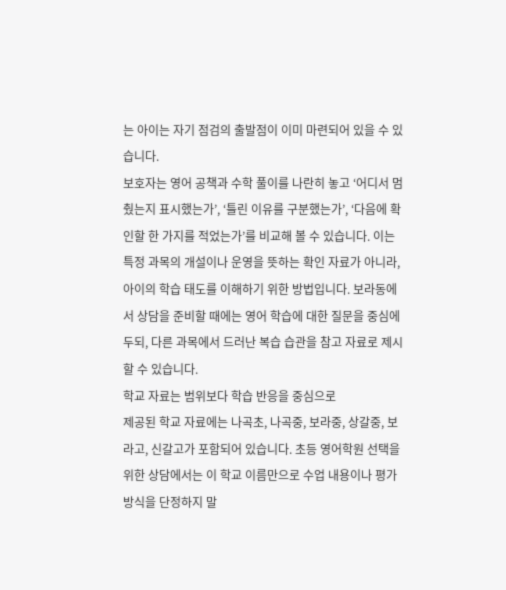는 아이는 자기 점검의 출발점이 이미 마련되어 있을 수 있습니다.
보호자는 영어 공책과 수학 풀이를 나란히 놓고 ‘어디서 멈췄는지 표시했는가’, ‘틀린 이유를 구분했는가’, ‘다음에 확인할 한 가지를 적었는가’를 비교해 볼 수 있습니다. 이는 특정 과목의 개설이나 운영을 뜻하는 확인 자료가 아니라, 아이의 학습 태도를 이해하기 위한 방법입니다. 보라동에서 상담을 준비할 때에는 영어 학습에 대한 질문을 중심에 두되, 다른 과목에서 드러난 복습 습관을 참고 자료로 제시할 수 있습니다.
학교 자료는 범위보다 학습 반응을 중심으로
제공된 학교 자료에는 나곡초, 나곡중, 보라중, 상갈중, 보라고, 신갈고가 포함되어 있습니다. 초등 영어학원 선택을 위한 상담에서는 이 학교 이름만으로 수업 내용이나 평가 방식을 단정하지 말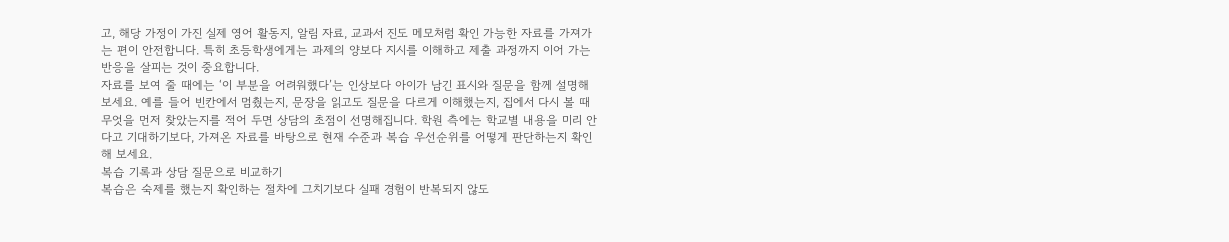고, 해당 가정이 가진 실제 영어 활동지, 알림 자료, 교과서 진도 메모처럼 확인 가능한 자료를 가져가는 편이 안전합니다. 특히 초등학생에게는 과제의 양보다 지시를 이해하고 제출 과정까지 이어 가는 반응을 살피는 것이 중요합니다.
자료를 보여 줄 때에는 ‘이 부분을 어려워했다’는 인상보다 아이가 남긴 표시와 질문을 함께 설명해 보세요. 예를 들어 빈칸에서 멈췄는지, 문장을 읽고도 질문을 다르게 이해했는지, 집에서 다시 볼 때 무엇을 먼저 찾았는지를 적어 두면 상담의 초점이 선명해집니다. 학원 측에는 학교별 내용을 미리 안다고 기대하기보다, 가져온 자료를 바탕으로 현재 수준과 복습 우선순위를 어떻게 판단하는지 확인해 보세요.
복습 기록과 상담 질문으로 비교하기
복습은 숙제를 했는지 확인하는 절차에 그치기보다 실패 경험이 반복되지 않도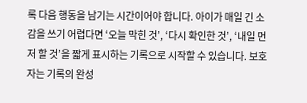록 다음 행동을 남기는 시간이어야 합니다. 아이가 매일 긴 소감을 쓰기 어렵다면 ‘오늘 막힌 것’, ‘다시 확인한 것’, ‘내일 먼저 할 것’을 짧게 표시하는 기록으로 시작할 수 있습니다. 보호자는 기록의 완성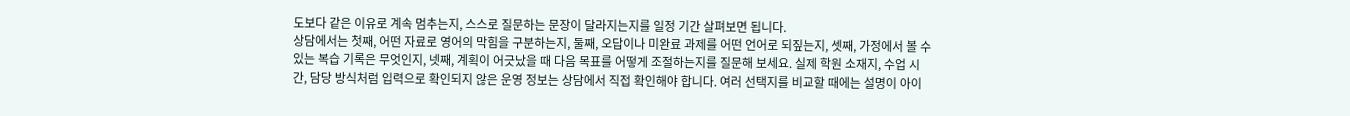도보다 같은 이유로 계속 멈추는지, 스스로 질문하는 문장이 달라지는지를 일정 기간 살펴보면 됩니다.
상담에서는 첫째, 어떤 자료로 영어의 막힘을 구분하는지, 둘째, 오답이나 미완료 과제를 어떤 언어로 되짚는지, 셋째, 가정에서 볼 수 있는 복습 기록은 무엇인지, 넷째, 계획이 어긋났을 때 다음 목표를 어떻게 조절하는지를 질문해 보세요. 실제 학원 소재지, 수업 시간, 담당 방식처럼 입력으로 확인되지 않은 운영 정보는 상담에서 직접 확인해야 합니다. 여러 선택지를 비교할 때에는 설명이 아이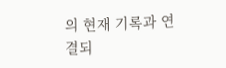의 현재 기록과 연결되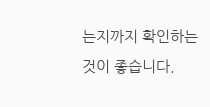는지까지 확인하는 것이 좋습니다.